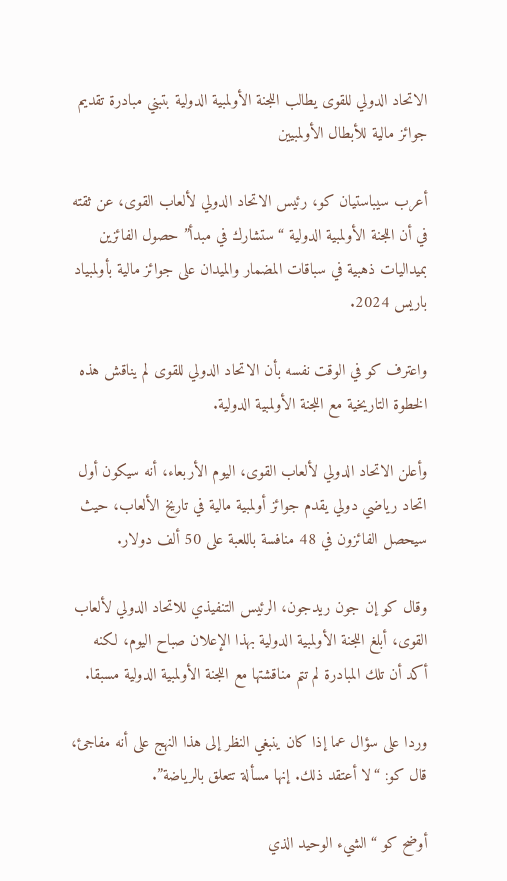الاتحاد الدولي للقوى يطالب اللجنة الأولمبية الدولية بتبني مبادرة تقديم جوائز مالية للأبطال الأولمبيين

أعرب سيباستيان كو، رئيس الاتحاد الدولي لألعاب القوى، عن ثقته في أن اللجنة الأولمبية الدولية “ستشارك في مبدأ” حصول الفائزين بميداليات ذهبية في سباقات المضمار والميدان على جوائز مالية بأولمبياد باريس 2024.

واعترف كو في الوقت نفسه بأن الاتحاد الدولي للقوى لم يناقش هذه الخطوة التاريخية مع اللجنة الأولمبية الدولية.

وأعلن الاتحاد الدولي لألعاب القوى، اليوم الأربعاء، أنه سيكون أول اتحاد رياضي دولي يقدم جوائز أولمبية مالية في تاريخ الألعاب، حيث سيحصل الفائزون في 48 منافسة باللعبة على 50 ألف دولار.

وقال كو إن جون ريدجون، الرئيس التنفيذي للاتحاد الدولي لألعاب القوى، أبلغ اللجنة الأولمبية الدولية بهذا الإعلان صباح اليوم، لكنه أكد أن تلك المبادرة لم تتم مناقشتها مع اللجنة الأولمبية الدولية مسبقا.

وردا على سؤال عما إذا كان ينبغي النظر إلى هذا النهج على أنه مفاجئ، قال كو: “لا أعتقد ذلك. إنها مسألة تتعلق بالرياضة”.

أوضح كو “الشيء الوحيد الذي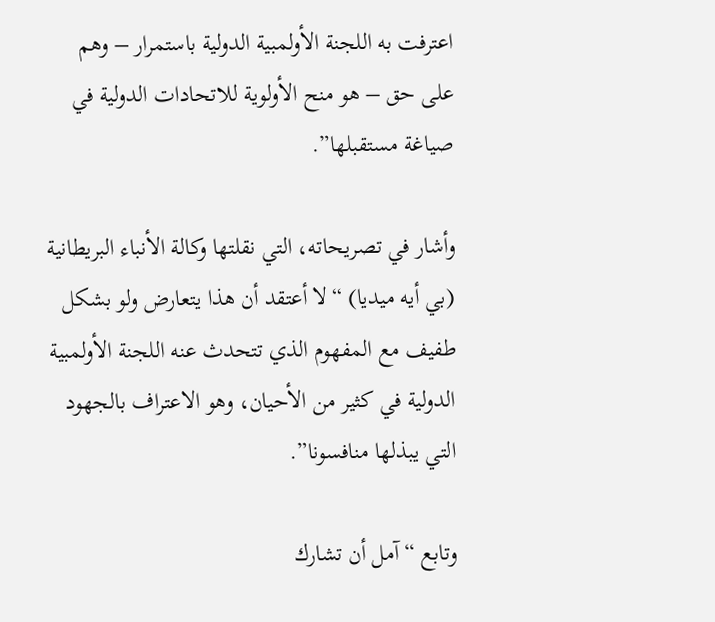اعترفت به اللجنة الأولمبية الدولية باستمرار – وهم على حق – هو منح الأولوية للاتحادات الدولية في صياغة مستقبلها”.

وأشار في تصريحاته، التي نقلتها وكالة الأنباء البريطانية (بي أيه ميديا) “لا أعتقد أن هذا يتعارض ولو بشكل طفيف مع المفهوم الذي تتحدث عنه اللجنة الأولمبية الدولية في كثير من الأحيان، وهو الاعتراف بالجهود التي يبذلها منافسونا”.

وتابع “آمل أن تشارك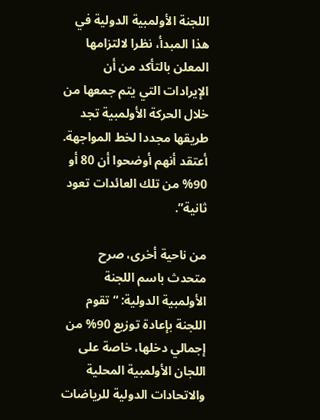اللجنة الأولمبية الدولية في هذا المبدأ، نظرا لالتزامها المعلن بالتأكد من أن الإيرادات التي يتم جمعها من خلال الحركة الأولمبية تجد طريقها مجددا لخط المواجهة. أعتقد أنهم أوضحوا أن 80 أو 90% من تلك العائدات تعود ثانية”.

من ناحية أخرى، صرح متحدث باسم اللجنة الأولمبية الدولية: “تقوم اللجنة بإعادة توزيع 90% من إجمالي دخلها، خاصة على اللجان الأولمبية المحلية والاتحادات الدولية للرياضات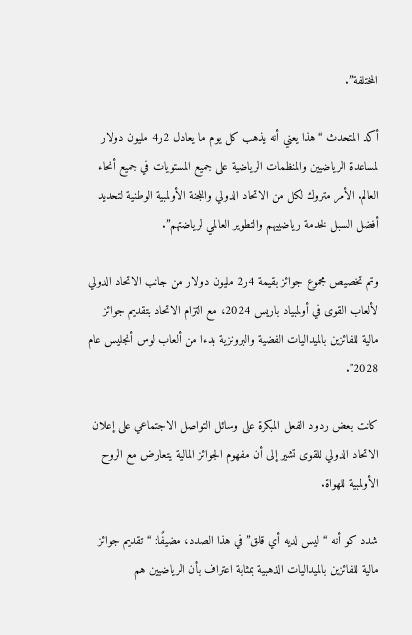المختلفة”.

أكد المتحدث “هذا يعني أنه يذهب كل يوم ما يعادل 2ر4 مليون دولار لمساعدة الرياضيين والمنظمات الرياضية على جميع المستويات في جميع أنحاء العالم. الأمر متروك لكل من الاتحاد الدولي واللجنة الأولمبية الوطنية لتحديد أفضل السبل لخدمة رياضييهم والتطوير العالمي لرياضتهم”.

وتم تخصيص مجموع جوائز بقيمة 4ر2 مليون دولار من جانب الاتحاد الدولي لألعاب القوى في أولمبياد باريس 2024، مع التزام الاتحاد بتقديم جوائز مالية للفائزين بالميداليات الفضية والبرونزية بدءا من ألعاب لوس أنجليس عام 2028″.

كانت بعض ردود الفعل المبكرة على وسائل التواصل الاجتماعي على إعلان الاتحاد الدولي للقوى تشير إلى أن مفهوم الجوائز المالية يتعارض مع الروح الأولمبية للهواة.

شدد كو أنه “ليس لديه أي قلق” في هذا الصدد، مضيفًا: “تقديم جوائز مالية للفائزين بالميداليات الذهبية بمثابة اعتراف بأن الرياضيين هم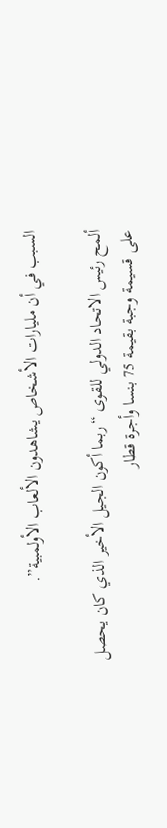السبب في أن مليارات الأشخاص يشاهدون الألعاب الأولمبية”.

ألمح رئيس الاتحاد الدولي للقوى “ربما أكون الجيل الأخير الذي كان يحصل على قسيمة وجبة بقيمة 75 بنسا وأجرة قطار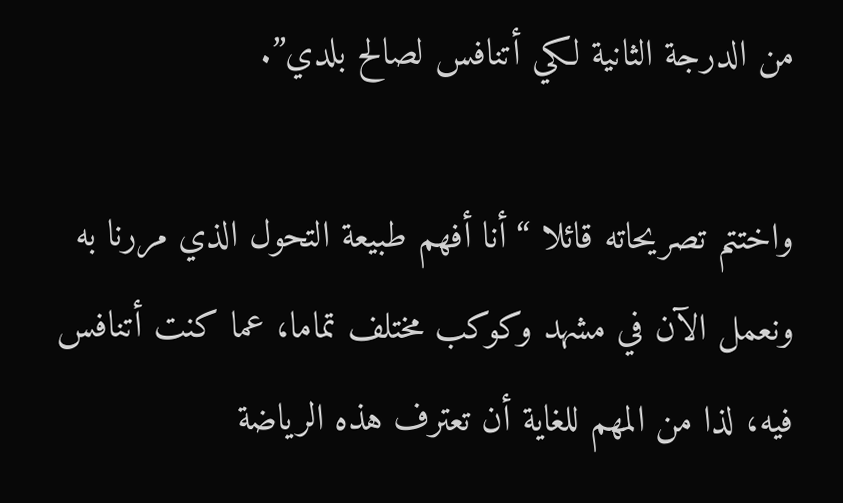من الدرجة الثانية لكي أتنافس لصالح بلدي”.

واختتم تصريحاته قائلا “أنا أفهم طبيعة التحول الذي مررنا به ونعمل الآن في مشهد وكوكب مختلف تماما، عما كنت أتنافس فيه، لذا من المهم للغاية أن تعترف هذه الرياضة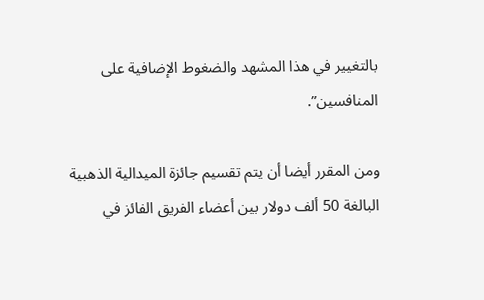بالتغيير في هذا المشهد والضغوط الإضافية على المنافسين”.

ومن المقرر أيضا أن يتم تقسيم جائزة الميدالية الذهبية البالغة 50 ألف دولار بين أعضاء الفريق الفائز في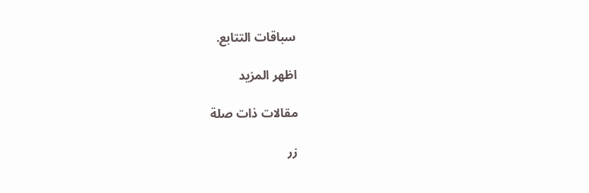سباقات التتابع.

اظهر المزيد

مقالات ذات صلة

زر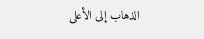الذهاب إلى الأعلى